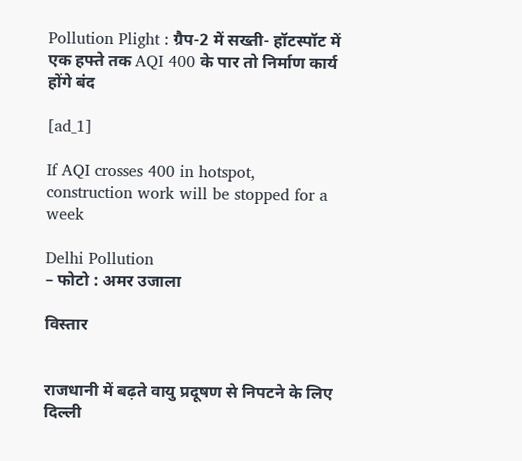Pollution Plight : ग्रैप-2 में सख्ती- हॉटस्पॉट में एक हफ्ते तक AQI 400 के पार तो निर्माण कार्य होंगे बंद

[ad_1]

If AQI crosses 400 in hotspot, construction work will be stopped for a week

Delhi Pollution
– फोटो : अमर उजाला

विस्तार


राजधानी में बढ़ते वायु प्रदूषण से निपटने के लिए दिल्ली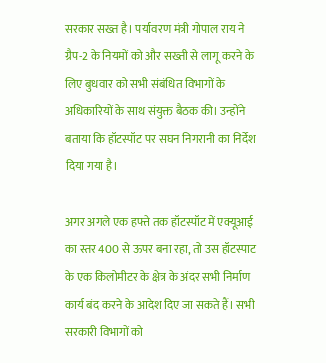सरकार सख्त है। पर्यावरण मंत्री गोपाल राय ने ग्रैप-2 के नियमों को और सख्ती से लागू करने के लिए बुधवार को सभी संबंधित विभागों के अधिकारियों के साथ संयुक्त बैठक की। उन्होंने बताया कि हॉटस्पॉट पर सघन निगरानी का निर्देश दिया गया है।

अगर अगले एक हफ्ते तक हॉटस्पॉट में एक्यूआई का स्तर 400 से ऊपर बना रहा, तो उस हॉटस्पाट के एक किलोमीटर के क्षेत्र के अंदर सभी निर्माण कार्य बंद करने के आदेश दिए जा सकते हैं। सभी सरकारी विभागों को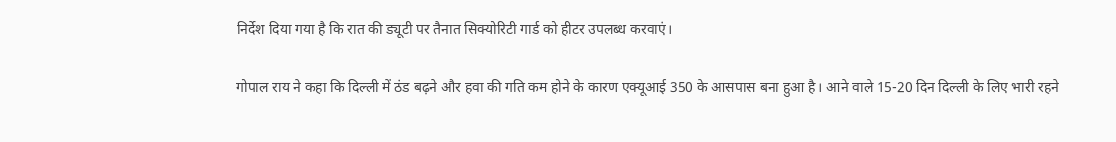निर्देश दिया गया है कि रात की ड्यूटी पर तैनात सिक्योरिटी गार्ड को हीटर उपलब्ध करवाएं।

गोपाल राय ने कहा कि दिल्ली में ठंड बढ़ने और हवा की गति कम होने के कारण एक्यूआई 350 के आसपास बना हुआ है। आने वाले 15-20 दिन दिल्ली के लिए भारी रहने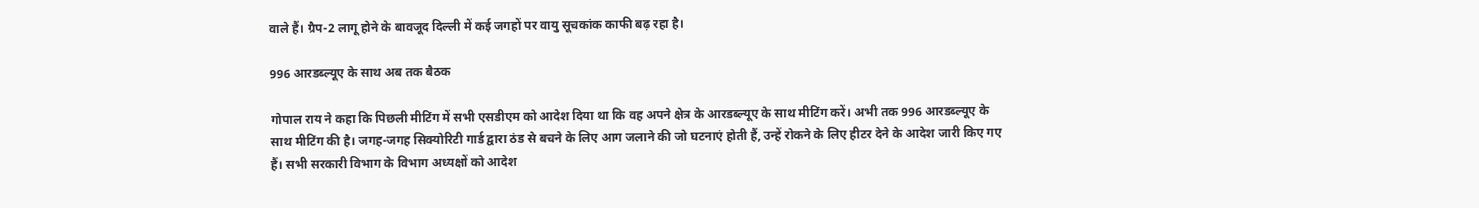वाले हैं। ग्रैप-2 लागू होने के बावजूद दिल्ली में कई जगहों पर वायु सूचकांक काफी बढ़ रहा है।

996 आरडब्ल्यूए के साथ अब तक बैठक

गोपाल राय ने कहा कि पिछली मीटिंग में सभी एसडीएम को आदेश दिया था कि वह अपने क्षेत्र के आरडब्ल्यूए के साथ मीटिंग करें। अभी तक 996 आरडब्ल्यूए के साथ मीटिंग की है। जगह-जगह सिक्योरिटी गार्ड द्वारा ठंड से बचने के लिए आग जलाने की जो घटनाएं होती हैं, उन्हें रोकने के लिए हीटर देने के आदेश जारी किए गए हैं। सभी सरकारी विभाग के विभाग अध्यक्षों को आदेश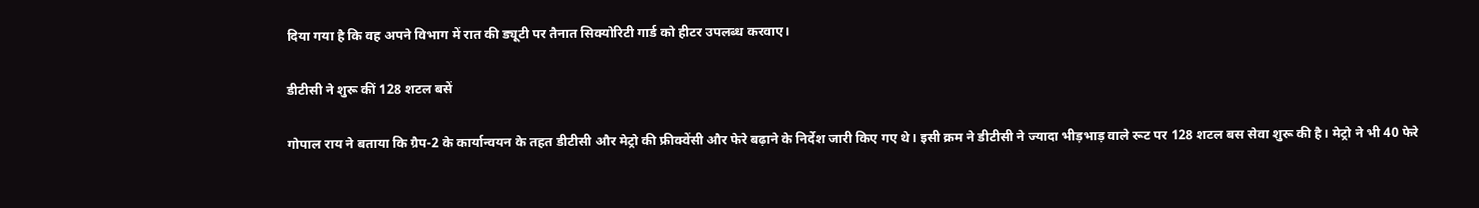दिया गया है कि वह अपने विभाग में रात की ड्यूटी पर तैनात सिक्योरिटी गार्ड को हीटर उपलब्ध करवाए।

डीटीसी ने शुरू कीं 128 शटल बसें

गोपाल राय ने बताया कि ग्रैप-2 के कार्यान्वयन के तहत डीटीसी और मेट्रो की फ्रीक्वेंसी और फेरे बढ़ाने के निर्देश जारी किए गए थे। इसी क्रम ने डीटीसी ने ज्यादा भीड़भाड़ वाले रूट पर 128 शटल बस सेवा शुरू की है। मेट्रो ने भी 40 फेरे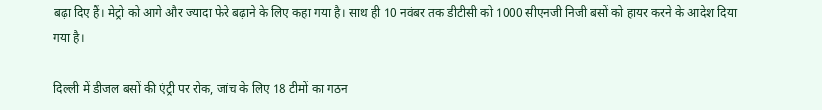बढ़ा दिए हैं। मेट्रो को आगे और ज्यादा फेरे बढ़ाने के लिए कहा गया है। साथ ही 10 नवंबर तक डीटीसी को 1000 सीएनजी निजी बसों को हायर करने के आदेश दिया गया है।

दिल्ली में डीजल बसों की एंट्री पर रोक, जांच के लिए 18 टीमों का गठन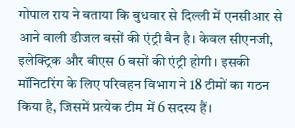गोपाल राय ने बताया कि बुधवार से दिल्ली में एनसीआर से आने वाली डीजल बसों की एंट्री बैन है। केवल सीएनजी, इलेक्ट्रिक और बीएस 6 बसों की एंट्री होगी। इसकी मॉनिटरिंग के लिए परिवहन विभाग ने 18 टीमों का गठन किया है, जिसमें प्रत्येक टीम में 6 सदस्य हैं।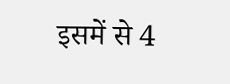इसमें से 4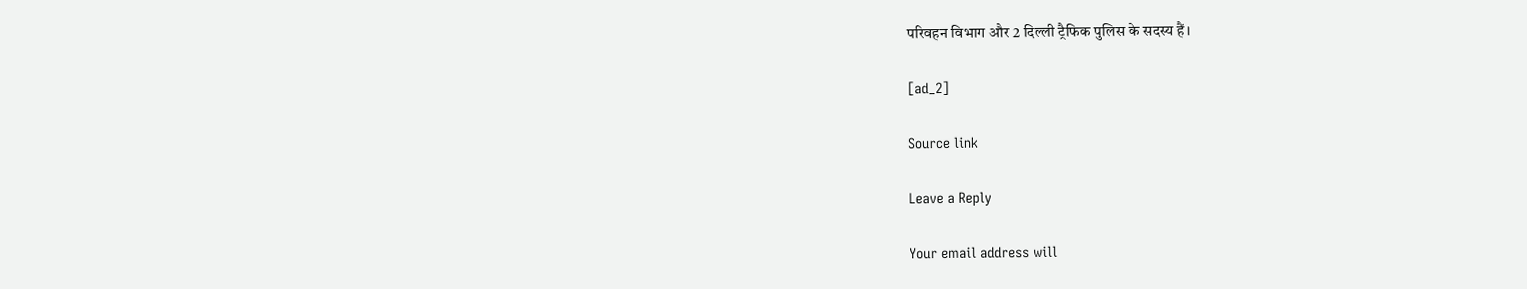परिवहन विभाग और 2 दिल्ली ट्रैफिक पुलिस के सदस्य हैं।

[ad_2]

Source link

Leave a Reply

Your email address will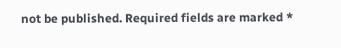not be published. Required fields are marked *